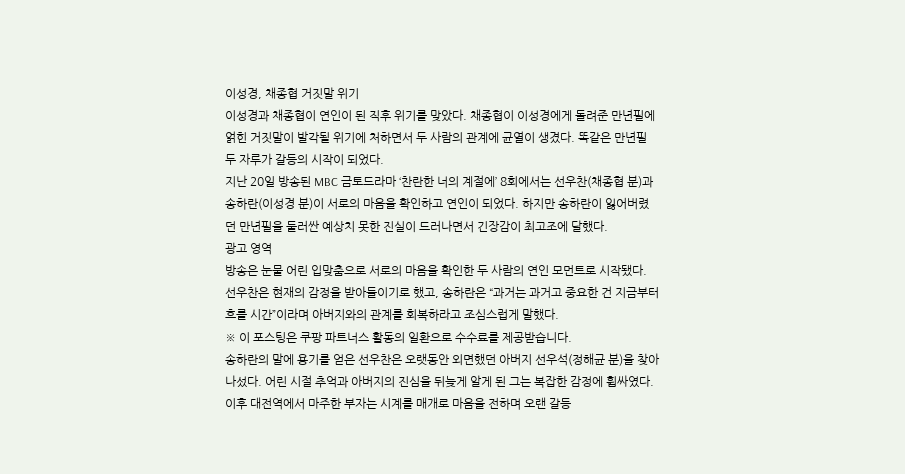이성경, 채종협 거짓말 위기
이성경과 채종협이 연인이 된 직후 위기를 맞았다. 채종협이 이성경에게 돌려준 만년필에 얽힌 거짓말이 발각될 위기에 처하면서 두 사람의 관계에 균열이 생겼다. 똑같은 만년필 두 자루가 갈등의 시작이 되었다.
지난 20일 방송된 MBC 금토드라마 ‘찬란한 너의 계절에’ 8회에서는 선우찬(채종협 분)과 송하란(이성경 분)이 서로의 마음을 확인하고 연인이 되었다. 하지만 송하란이 잃어버렸던 만년필을 둘러싼 예상치 못한 진실이 드러나면서 긴장감이 최고조에 달했다.
광고 영역
방송은 눈물 어린 입맞춤으로 서로의 마음을 확인한 두 사람의 연인 모먼트로 시작됐다. 선우찬은 현재의 감정을 받아들이기로 했고, 송하란은 “과거는 과거고 중요한 건 지금부터 흐를 시간”이라며 아버지와의 관계를 회복하라고 조심스럽게 말했다.
※ 이 포스팅은 쿠팡 파트너스 활동의 일환으로 수수료를 제공받습니다.
송하란의 말에 용기를 얻은 선우찬은 오랫동안 외면했던 아버지 선우석(정해균 분)을 찾아 나섰다. 어린 시절 추억과 아버지의 진심을 뒤늦게 알게 된 그는 복잡한 감정에 휩싸였다. 이후 대전역에서 마주한 부자는 시계를 매개로 마음을 전하며 오랜 갈등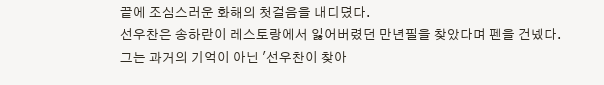끝에 조심스러운 화해의 첫걸음을 내디뎠다.
선우찬은 송하란이 레스토랑에서 잃어버렸던 만년필을 찾았다며 펜을 건넸다. 그는 과거의 기억이 아닌 '선우찬이 찾아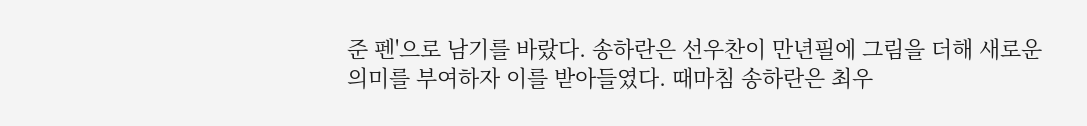준 펜'으로 남기를 바랐다. 송하란은 선우찬이 만년필에 그림을 더해 새로운 의미를 부여하자 이를 받아들였다. 때마침 송하란은 최우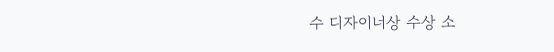수 디자이너상 수상 소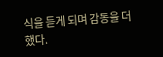식을 듣게 되며 감동을 더했다.